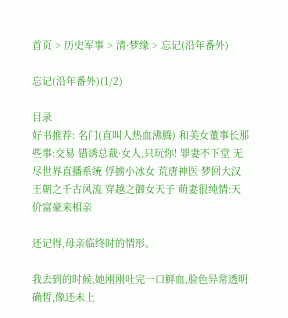首页 > 历史军事 > 清·梦缘 > 忘记(沿年番外)

忘记(沿年番外)(1/2)

目录
好书推荐: 名门(直叫人热血沸腾) 和美女董事长那些事:交易 错诱总裁·女人,只玩你! 罪妻不下堂 无尽世界直播系统 俘掳小冰女 荒唐神医 梦回大汉王朝之千古风流 穿越之御女天子 萌妻很纯情:天价富豪来相亲

还记得,母亲临终时的情形。

我去到的时候,她刚刚吐完一口鲜血,脸色异常透明确皙,像还未上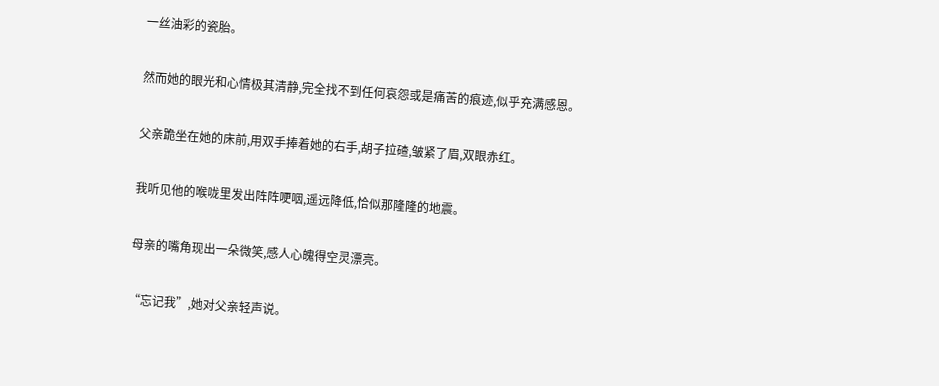一丝油彩的瓷胎。

然而她的眼光和心情极其清静,完全找不到任何哀怨或是痛苦的痕迹,似乎充满感恩。

父亲跪坐在她的床前,用双手捧着她的右手,胡子拉碴,皱紧了眉,双眼赤红。

我听见他的喉咙里发出阵阵哽咽,遥远降低,恰似那隆隆的地震。

母亲的嘴角现出一朵微笑,感人心魄得空灵漂亮。

“忘记我”,她对父亲轻声说。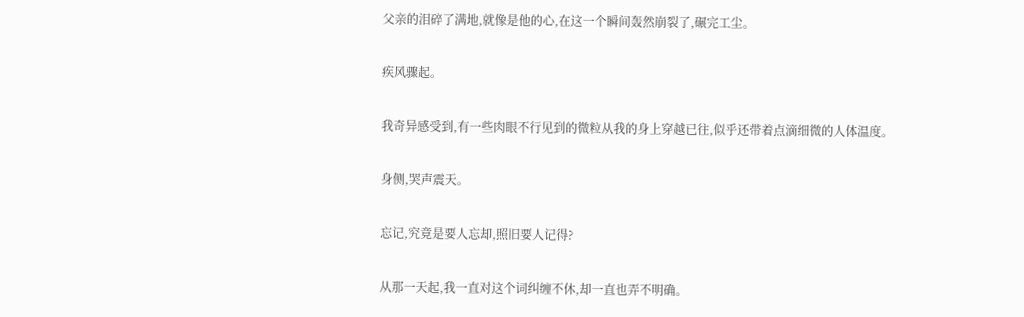父亲的泪碎了满地,就像是他的心,在这一个瞬间轰然崩裂了,碾完工尘。

疾风骤起。

我奇异感受到,有一些肉眼不行见到的微粒从我的身上穿越已往,似乎还带着点滴细微的人体温度。

身侧,哭声震天。

忘记,究竟是要人忘却,照旧要人记得?

从那一天起,我一直对这个词纠缠不休,却一直也弄不明确。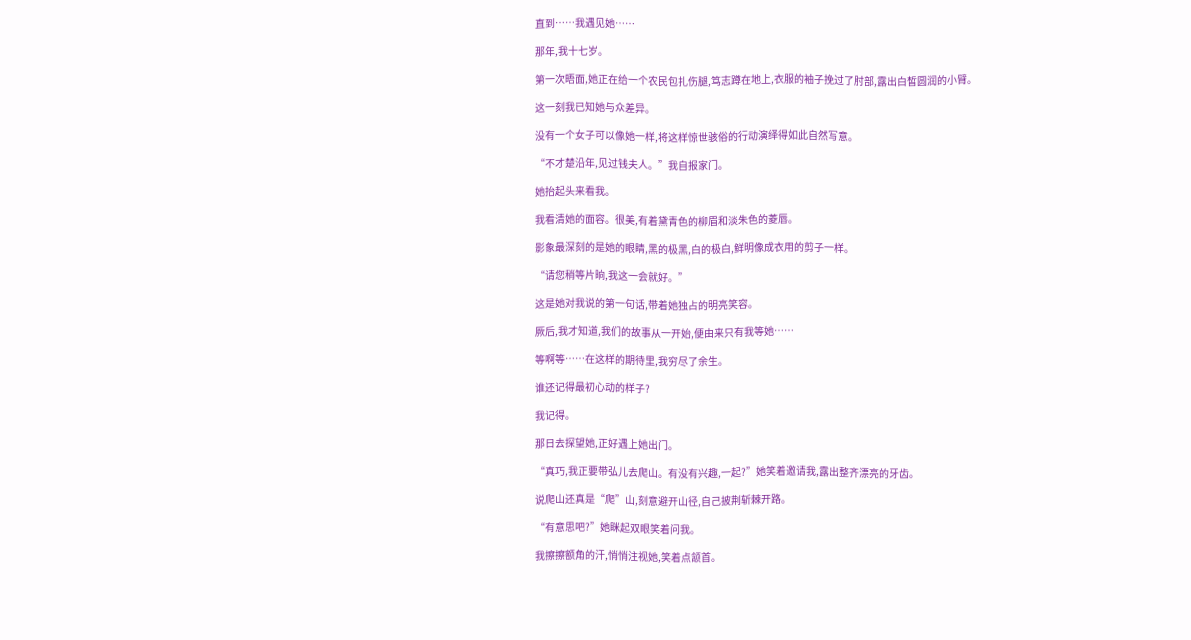直到……我遇见她……

那年,我十七岁。

第一次晤面,她正在给一个农民包扎伤腿,笃志蹲在地上,衣服的袖子挽过了肘部,露出白皙圆润的小臂。

这一刻我已知她与众差异。

没有一个女子可以像她一样,将这样惊世骇俗的行动演绎得如此自然写意。

“不才楚沿年,见过钱夫人。”我自报家门。

她抬起头来看我。

我看清她的面容。很美,有着黛青色的柳眉和淡朱色的菱唇。

影象最深刻的是她的眼睛,黑的极黑,白的极白,鲜明像成衣用的剪子一样。

“请您稍等片晌,我这一会就好。”

这是她对我说的第一句话,带着她独占的明亮笑容。

厥后,我才知道,我们的故事从一开始,便由来只有我等她……

等啊等……在这样的期待里,我穷尽了余生。

谁还记得最初心动的样子?

我记得。

那日去探望她,正好遇上她出门。

“真巧,我正要带弘儿去爬山。有没有兴趣,一起?”她笑着邀请我,露出整齐漂亮的牙齿。

说爬山还真是“爬”山,刻意避开山径,自己披荆斩棘开路。

“有意思吧?”她眯起双眼笑着问我。

我擦擦额角的汗,悄悄注视她,笑着点颔首。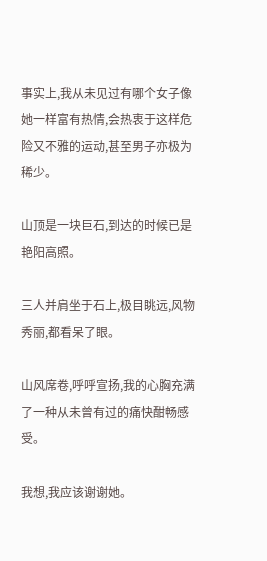事实上,我从未见过有哪个女子像她一样富有热情,会热衷于这样危险又不雅的运动,甚至男子亦极为稀少。

山顶是一块巨石,到达的时候已是艳阳高照。

三人并肩坐于石上,极目眺远,风物秀丽,都看呆了眼。

山风席卷,呼呼宣扬,我的心胸充满了一种从未曾有过的痛快酣畅感受。

我想,我应该谢谢她。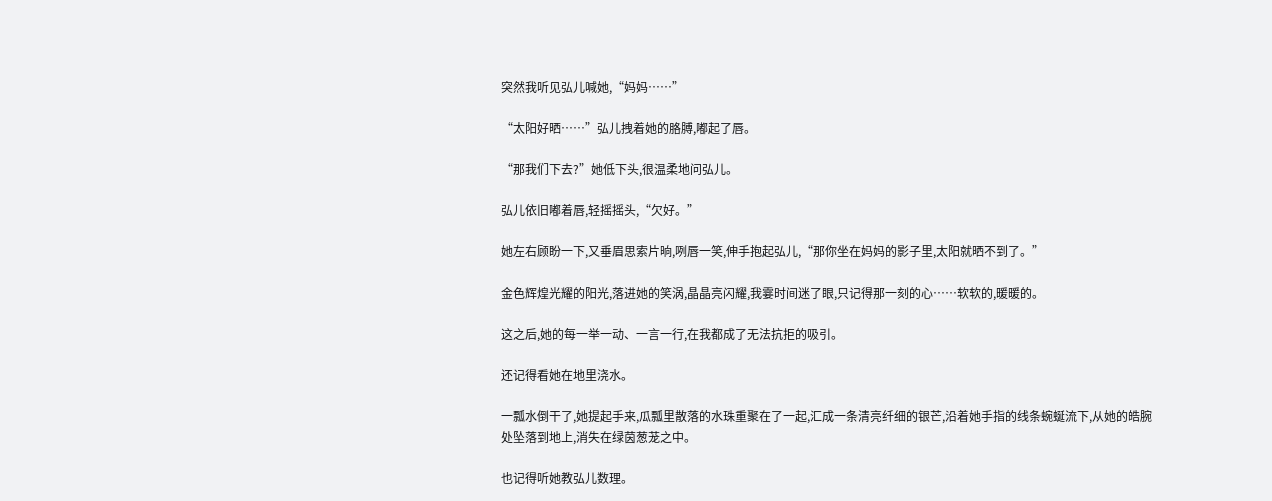突然我听见弘儿喊她,“妈妈……”

“太阳好晒……”弘儿拽着她的胳膊,嘟起了唇。

“那我们下去?”她低下头,很温柔地问弘儿。

弘儿依旧嘟着唇,轻摇摇头,“欠好。”

她左右顾盼一下,又垂眉思索片晌,咧唇一笑,伸手抱起弘儿,“那你坐在妈妈的影子里,太阳就晒不到了。”

金色辉煌光耀的阳光,落进她的笑涡,晶晶亮闪耀,我霎时间迷了眼,只记得那一刻的心……软软的,暖暖的。

这之后,她的每一举一动、一言一行,在我都成了无法抗拒的吸引。

还记得看她在地里浇水。

一瓢水倒干了,她提起手来,瓜瓢里散落的水珠重聚在了一起,汇成一条清亮纤细的银芒,沿着她手指的线条蜿蜒流下,从她的皓腕处坠落到地上,消失在绿茵葱茏之中。

也记得听她教弘儿数理。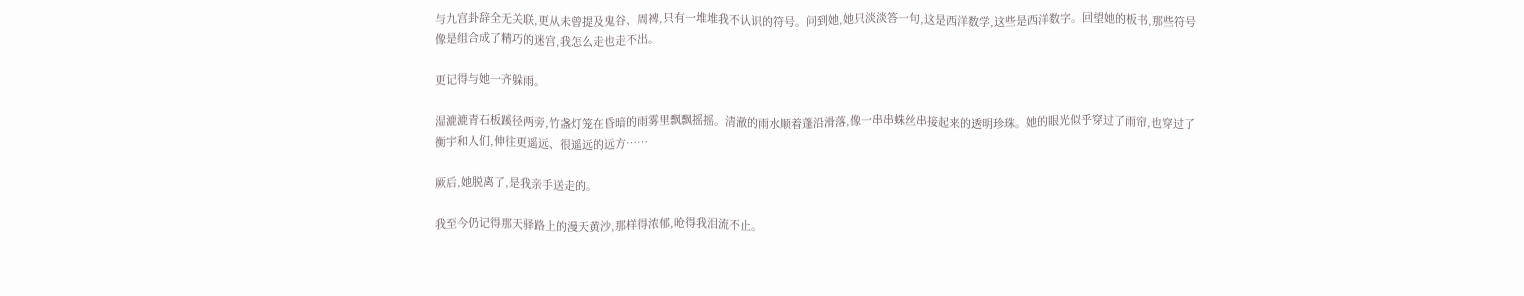与九宫卦辞全无关联,更从未曾提及鬼谷、周裨,只有一堆堆我不认识的符号。问到她,她只淡淡答一句,这是西洋数学,这些是西洋数字。回望她的板书,那些符号像是组合成了精巧的迷宫,我怎么走也走不出。

更记得与她一齐躲雨。

湿漉漉青石板蹊径两旁,竹盏灯笼在昏暗的雨雾里飘飘摇摇。清澈的雨水顺着蓬沿滑落,像一串串蛛丝串接起来的透明珍珠。她的眼光似乎穿过了雨帘,也穿过了衡宇和人们,伸往更遥远、很遥远的远方……

厥后,她脱离了,是我亲手送走的。

我至今仍记得那天驿路上的漫天黄沙,那样得浓郁,呛得我泪流不止。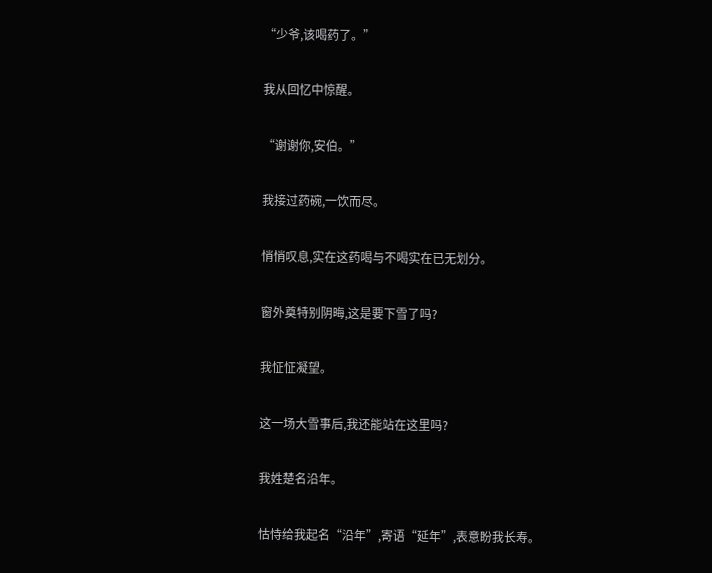“少爷,该喝药了。”

我从回忆中惊醒。

“谢谢你,安伯。”

我接过药碗,一饮而尽。

悄悄叹息,实在这药喝与不喝实在已无划分。

窗外奠特别阴晦,这是要下雪了吗?

我怔怔凝望。

这一场大雪事后,我还能站在这里吗?

我姓楚名沿年。

怙恃给我起名“沿年”,寄语“延年”,表意盼我长寿。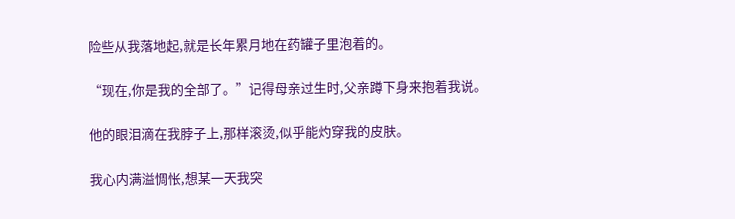险些从我落地起,就是长年累月地在药罐子里泡着的。

“现在,你是我的全部了。”记得母亲过生时,父亲蹲下身来抱着我说。

他的眼泪滴在我脖子上,那样滚烫,似乎能灼穿我的皮肤。

我心内满溢惆怅,想某一天我突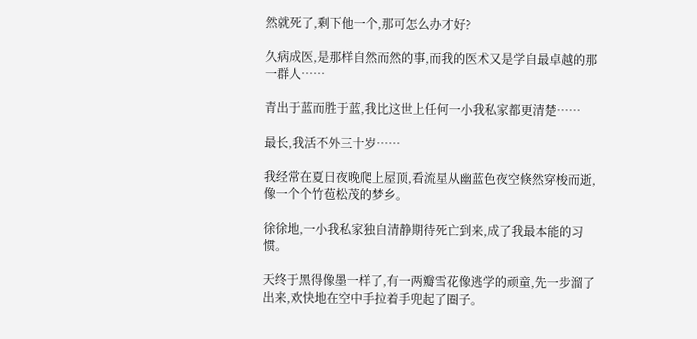然就死了,剩下他一个,那可怎么办才好?

久病成医,是那样自然而然的事,而我的医术又是学自最卓越的那一群人……

青出于蓝而胜于蓝,我比这世上任何一小我私家都更清楚……

最长,我活不外三十岁……

我经常在夏日夜晚爬上屋顶,看流星从幽蓝色夜空倏然穿梭而逝,像一个个竹苞松茂的梦乡。

徐徐地,一小我私家独自清静期待死亡到来,成了我最本能的习惯。

天终于黑得像墨一样了,有一两瓣雪花像逃学的顽童,先一步溜了出来,欢快地在空中手拉着手兜起了圈子。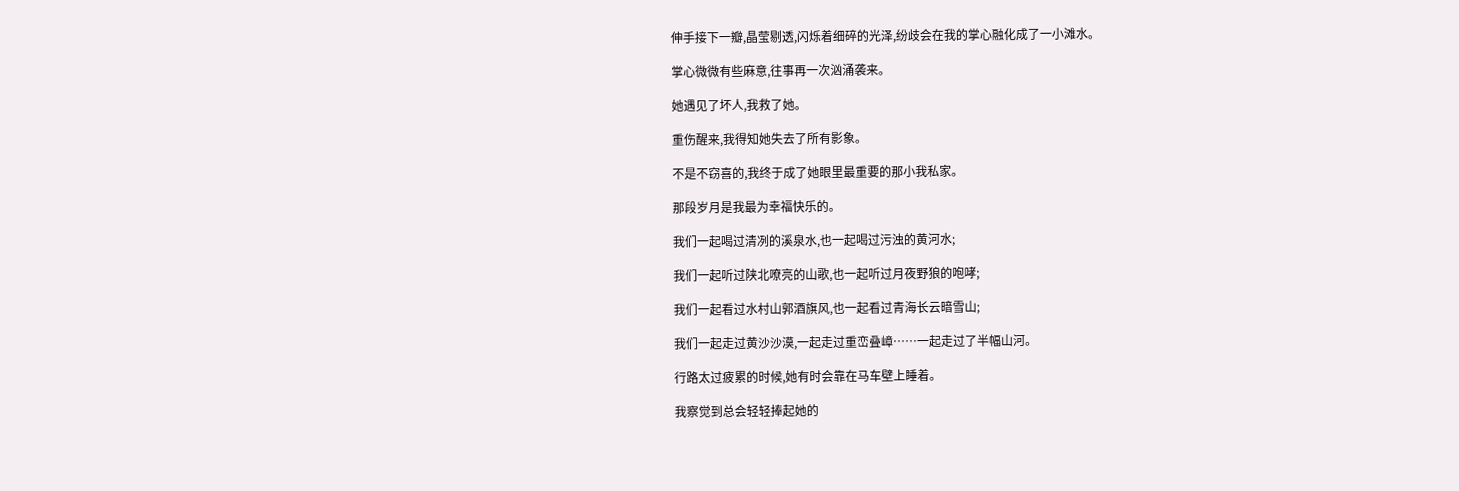伸手接下一瓣,晶莹剔透,闪烁着细碎的光泽,纷歧会在我的掌心融化成了一小滩水。

掌心微微有些麻意,往事再一次汹涌袭来。

她遇见了坏人,我救了她。

重伤醒来,我得知她失去了所有影象。

不是不窃喜的,我终于成了她眼里最重要的那小我私家。

那段岁月是我最为幸福快乐的。

我们一起喝过清冽的溪泉水,也一起喝过污浊的黄河水;

我们一起听过陕北嘹亮的山歌,也一起听过月夜野狼的咆哮;

我们一起看过水村山郭酒旗风,也一起看过青海长云暗雪山;

我们一起走过黄沙沙漠,一起走过重峦叠嶂……一起走过了半幅山河。

行路太过疲累的时候,她有时会靠在马车壁上睡着。

我察觉到总会轻轻捧起她的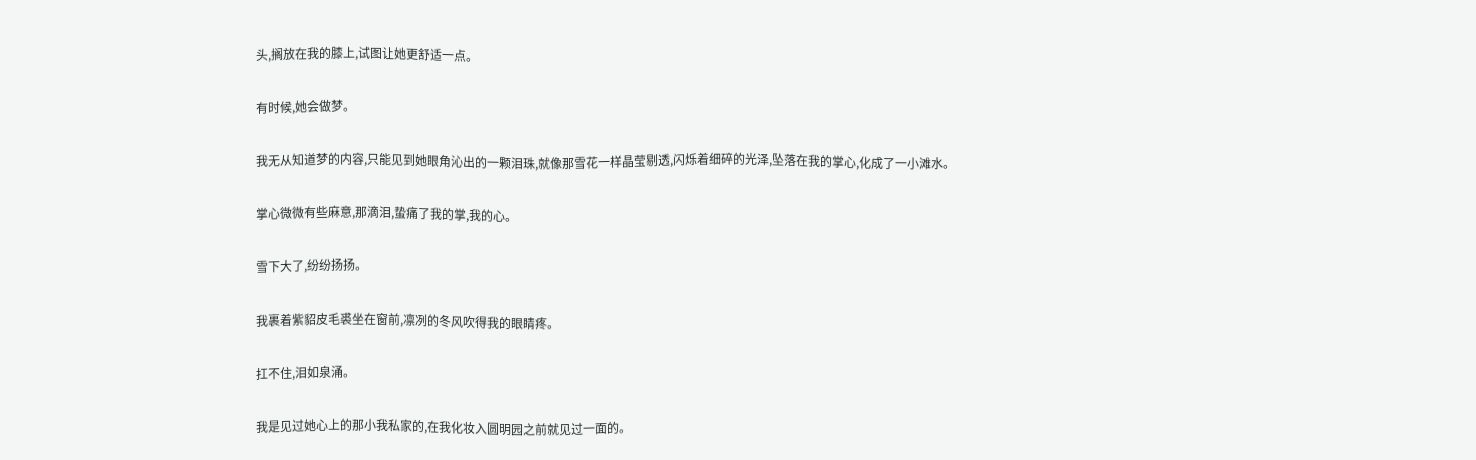头,搁放在我的膝上,试图让她更舒适一点。

有时候,她会做梦。

我无从知道梦的内容,只能见到她眼角沁出的一颗泪珠,就像那雪花一样晶莹剔透,闪烁着细碎的光泽,坠落在我的掌心,化成了一小滩水。

掌心微微有些麻意,那滴泪,蛰痛了我的掌,我的心。

雪下大了,纷纷扬扬。

我裹着紫貂皮毛裘坐在窗前,凛冽的冬风吹得我的眼睛疼。

扛不住,泪如泉涌。

我是见过她心上的那小我私家的,在我化妆入圆明园之前就见过一面的。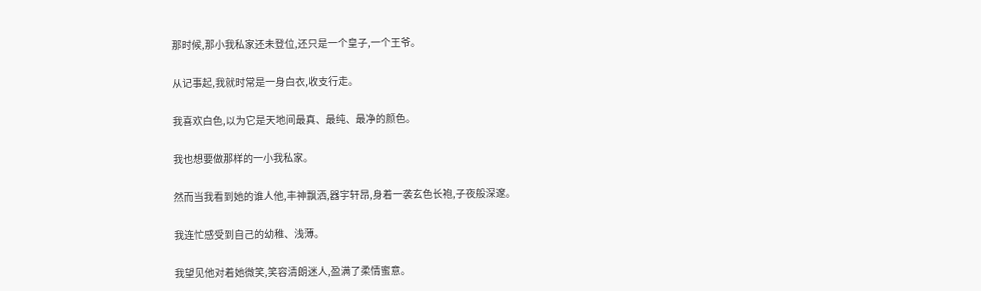那时候,那小我私家还未登位,还只是一个皇子,一个王爷。

从记事起,我就时常是一身白衣,收支行走。

我喜欢白色,以为它是天地间最真、最纯、最净的颜色。

我也想要做那样的一小我私家。

然而当我看到她的谁人他,丰神飘洒,器宇轩昂,身着一袭玄色长袍,子夜般深邃。

我连忙感受到自己的幼稚、浅薄。

我望见他对着她微笑,笑容清朗迷人,盈满了柔情蜜意。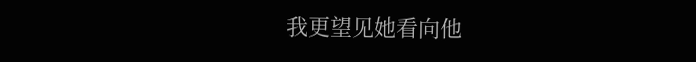我更望见她看向他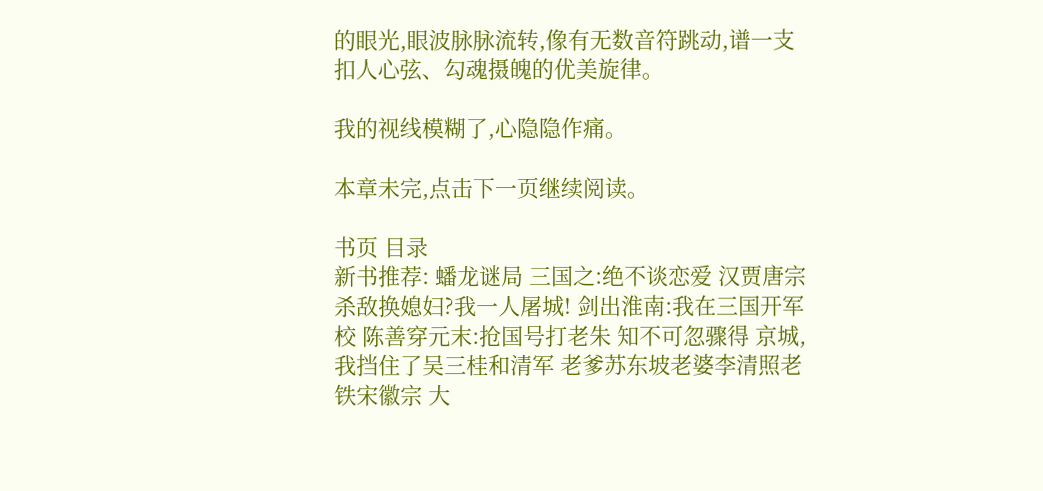的眼光,眼波脉脉流转,像有无数音符跳动,谱一支扣人心弦、勾魂摄魄的优美旋律。

我的视线模糊了,心隐隐作痛。

本章未完,点击下一页继续阅读。

书页 目录
新书推荐: 蟠龙谜局 三国之:绝不谈恋爱 汉贾唐宗 杀敌换媳妇?我一人屠城! 剑出淮南:我在三国开军校 陈善穿元末:抢国号打老朱 知不可忽骤得 京城,我挡住了吴三桂和清军 老爹苏东坡老婆李清照老铁宋徽宗 大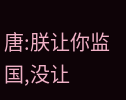唐:朕让你监国,没让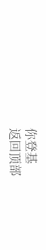你登基
返回顶部